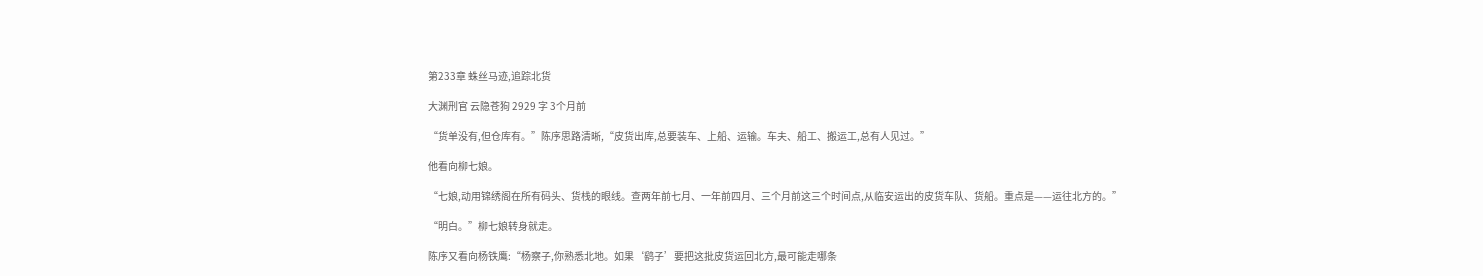第233章 蛛丝马迹,追踪北货

大渊刑官 云隐苍狗 2929 字 3个月前

“货单没有,但仓库有。”陈序思路清晰,“皮货出库,总要装车、上船、运输。车夫、船工、搬运工,总有人见过。”

他看向柳七娘。

“七娘,动用锦绣阁在所有码头、货栈的眼线。查两年前七月、一年前四月、三个月前这三个时间点,从临安运出的皮货车队、货船。重点是——运往北方的。”

“明白。”柳七娘转身就走。

陈序又看向杨铁鹰:“杨察子,你熟悉北地。如果‘鹞子’要把这批皮货运回北方,最可能走哪条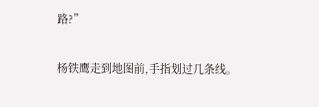路?”

杨铁鹰走到地图前,手指划过几条线。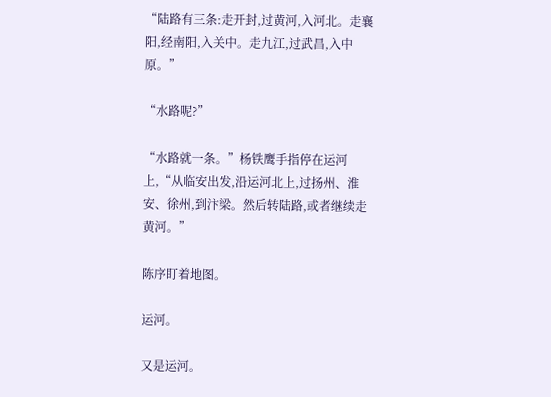“陆路有三条:走开封,过黄河,入河北。走襄阳,经南阳,入关中。走九江,过武昌,入中原。”

“水路呢?”

“水路就一条。”杨铁鹰手指停在运河上,“从临安出发,沿运河北上,过扬州、淮安、徐州,到汴梁。然后转陆路,或者继续走黄河。”

陈序盯着地图。

运河。

又是运河。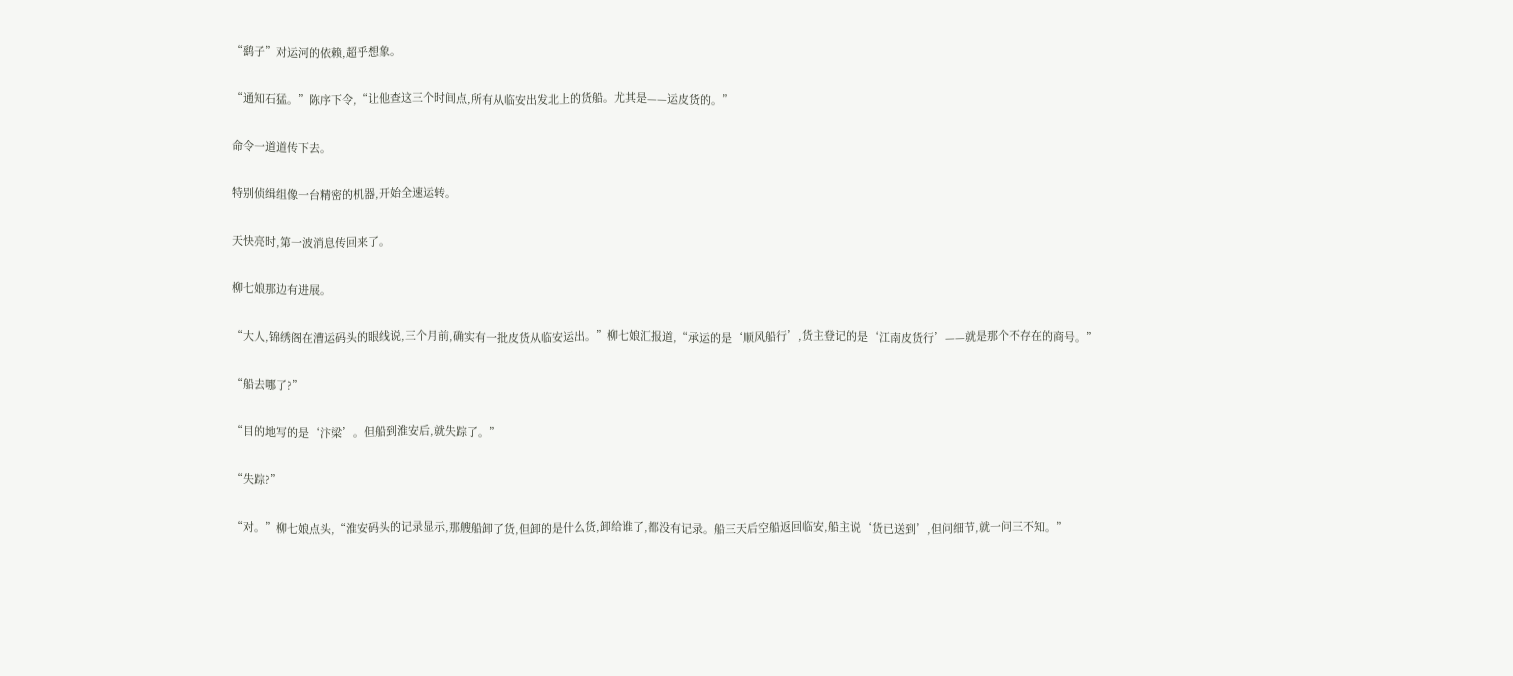“鹞子”对运河的依赖,超乎想象。

“通知石猛。”陈序下令,“让他查这三个时间点,所有从临安出发北上的货船。尤其是——运皮货的。”

命令一道道传下去。

特别侦缉组像一台精密的机器,开始全速运转。

天快亮时,第一波消息传回来了。

柳七娘那边有进展。

“大人,锦绣阁在漕运码头的眼线说,三个月前,确实有一批皮货从临安运出。”柳七娘汇报道,“承运的是‘顺风船行’,货主登记的是‘江南皮货行’——就是那个不存在的商号。”

“船去哪了?”

“目的地写的是‘汴梁’。但船到淮安后,就失踪了。”

“失踪?”

“对。”柳七娘点头,“淮安码头的记录显示,那艘船卸了货,但卸的是什么货,卸给谁了,都没有记录。船三天后空船返回临安,船主说‘货已送到’,但问细节,就一问三不知。”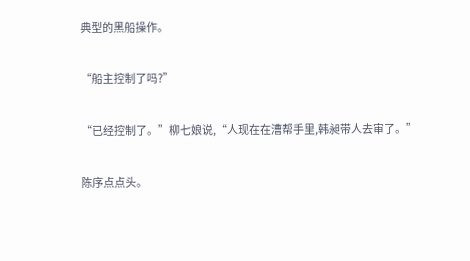典型的黑船操作。

“船主控制了吗?”

“已经控制了。”柳七娘说,“人现在在漕帮手里,韩昶带人去审了。”

陈序点点头。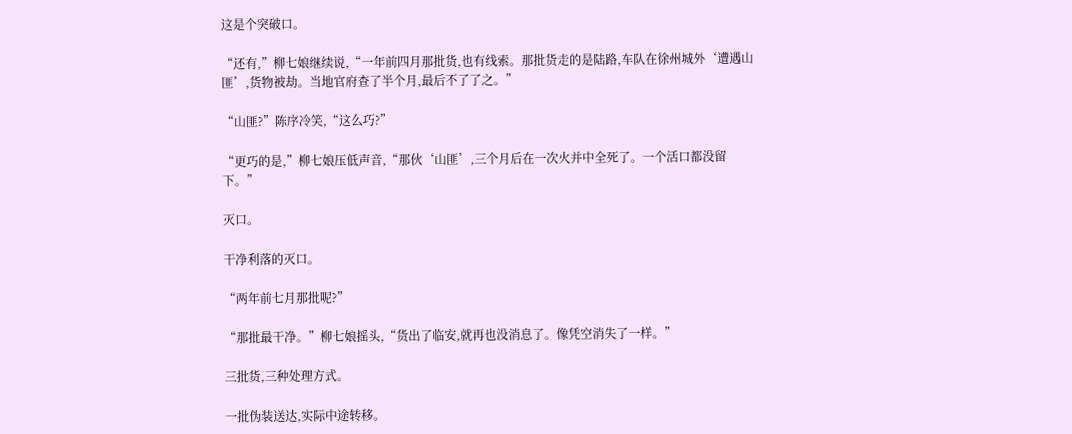这是个突破口。

“还有,”柳七娘继续说,“一年前四月那批货,也有线索。那批货走的是陆路,车队在徐州城外‘遭遇山匪’,货物被劫。当地官府查了半个月,最后不了了之。”

“山匪?”陈序冷笑,“这么巧?”

“更巧的是,”柳七娘压低声音,“那伙‘山匪’,三个月后在一次火并中全死了。一个活口都没留下。”

灭口。

干净利落的灭口。

“两年前七月那批呢?”

“那批最干净。”柳七娘摇头,“货出了临安,就再也没消息了。像凭空消失了一样。”

三批货,三种处理方式。

一批伪装送达,实际中途转移。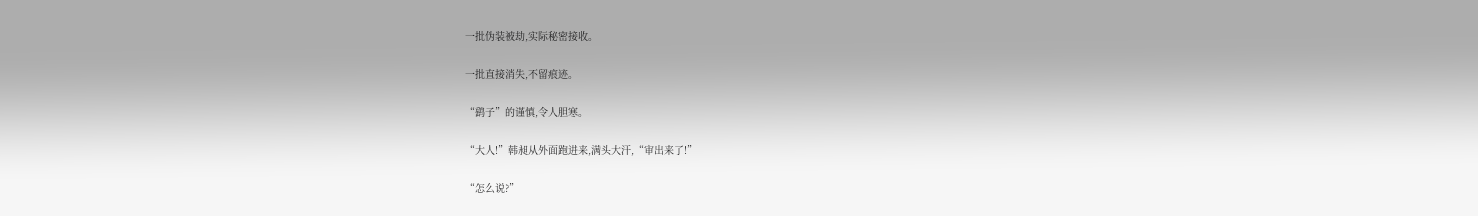一批伪装被劫,实际秘密接收。

一批直接消失,不留痕迹。

“鹞子”的谨慎,令人胆寒。

“大人!”韩昶从外面跑进来,满头大汗,“审出来了!”

“怎么说?”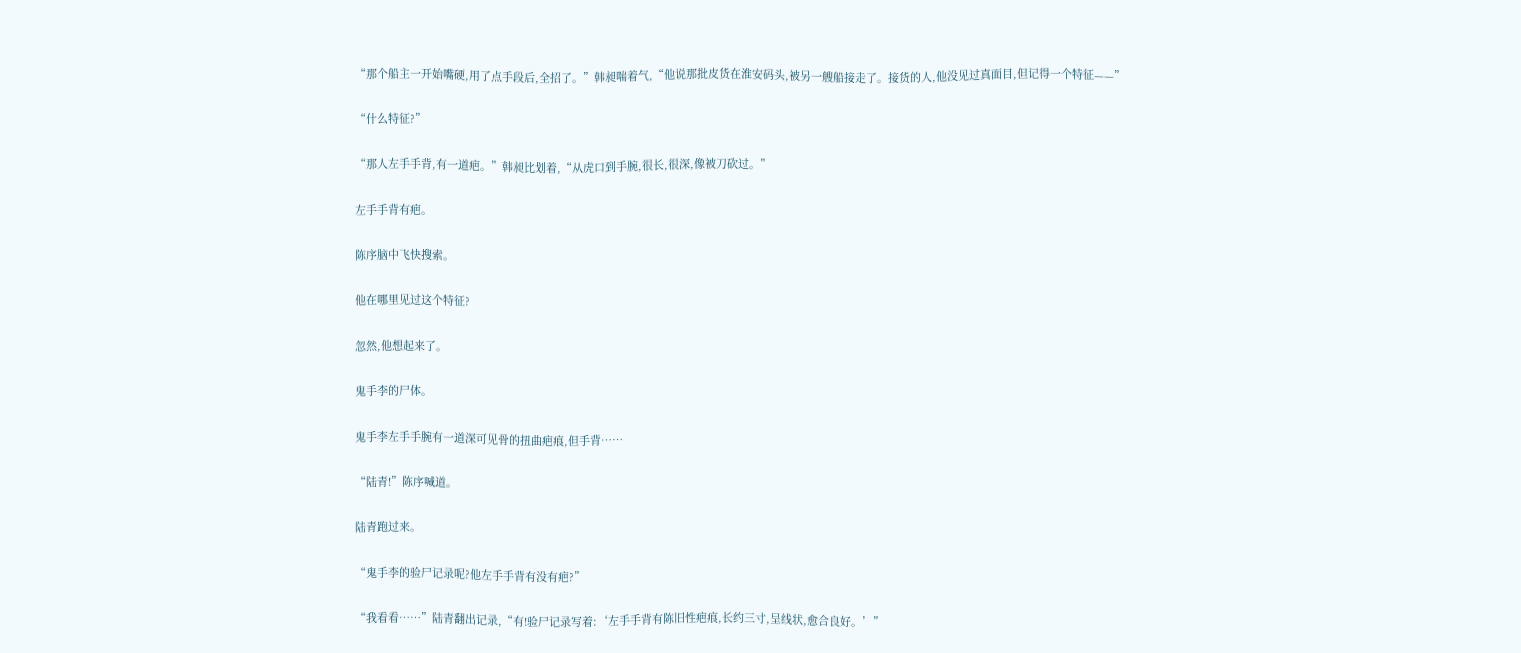“那个船主一开始嘴硬,用了点手段后,全招了。”韩昶喘着气,“他说那批皮货在淮安码头,被另一艘船接走了。接货的人,他没见过真面目,但记得一个特征——”

“什么特征?”

“那人左手手背,有一道疤。”韩昶比划着,“从虎口到手腕,很长,很深,像被刀砍过。”

左手手背有疤。

陈序脑中飞快搜索。

他在哪里见过这个特征?

忽然,他想起来了。

鬼手李的尸体。

鬼手李左手手腕有一道深可见骨的扭曲疤痕,但手背……

“陆青!”陈序喊道。

陆青跑过来。

“鬼手李的验尸记录呢?他左手手背有没有疤?”

“我看看……”陆青翻出记录,“有!验尸记录写着:‘左手手背有陈旧性疤痕,长约三寸,呈线状,愈合良好。’”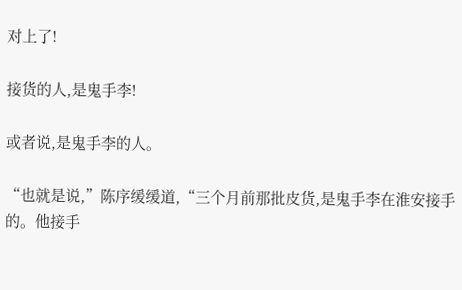对上了!

接货的人,是鬼手李!

或者说,是鬼手李的人。

“也就是说,”陈序缓缓道,“三个月前那批皮货,是鬼手李在淮安接手的。他接手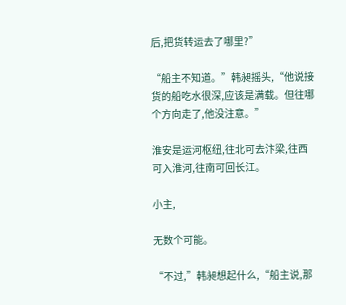后,把货转运去了哪里?”

“船主不知道。”韩昶摇头,“他说接货的船吃水很深,应该是满载。但往哪个方向走了,他没注意。”

淮安是运河枢纽,往北可去汴梁,往西可入淮河,往南可回长江。

小主,

无数个可能。

“不过,”韩昶想起什么,“船主说,那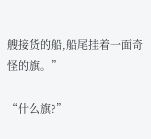艘接货的船,船尾挂着一面奇怪的旗。”

“什么旗?”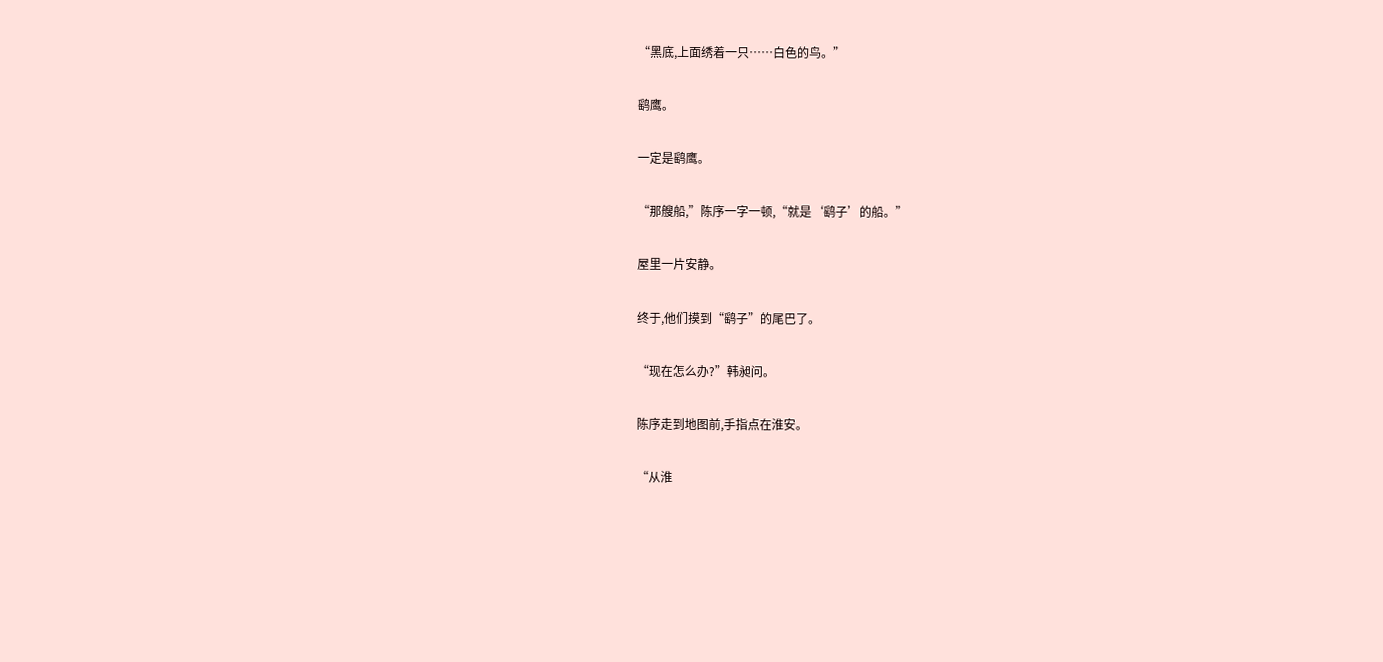“黑底,上面绣着一只……白色的鸟。”

鹞鹰。

一定是鹞鹰。

“那艘船,”陈序一字一顿,“就是‘鹞子’的船。”

屋里一片安静。

终于,他们摸到“鹞子”的尾巴了。

“现在怎么办?”韩昶问。

陈序走到地图前,手指点在淮安。

“从淮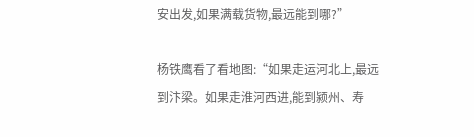安出发,如果满载货物,最远能到哪?”

杨铁鹰看了看地图:“如果走运河北上,最远到汴梁。如果走淮河西进,能到颍州、寿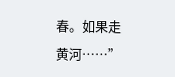春。如果走黄河……”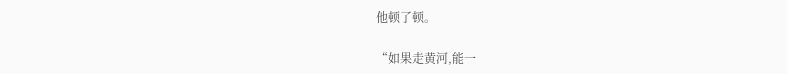他顿了顿。

“如果走黄河,能一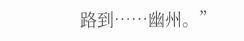路到……幽州。”